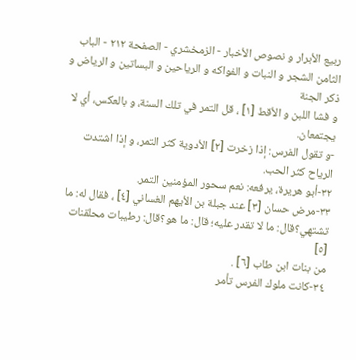ربيع الأبرار و نصوص الأخبار - الزمخشري - الصفحة ٢١٢ - الباب الثامن الشجر و النبات و الفواكه و الرياحين و البساتين و الرياض و ذكر الجنة
و فشا اللبن و الأقط [١] ، قل التمر في تلك السنة، و بالعكس، أي لا يجتمعان.
-و تقول الفرس: إذا زخرت [٢] الأدوية كثر التمر، و إذا اشتدت الرياح كثر الحب.
٣٢-أبو هريرة، يرفعه: نعم سحور المؤمنين التمر.
٣٣-مرض حسان [٣] عند جبلة بن الأيهم الغساني [٤] ، فقال له: ما تشتهي؟قال: ما لا تقدر عليه؛ قال: ما هو؟قال: رطيبات محلقنات [٥]
من بنات ابن طاب [٦] .
٣٤-كانت ملوك الفرس تأمر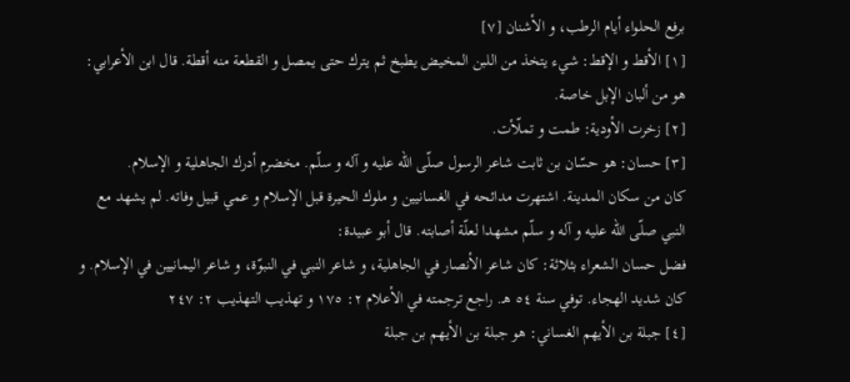برفع الحلواء أيام الرطب، و الأشنان [٧]
[١] الأقط و الإقط: شيء يتخذ من اللبن المخيض يطبخ ثم يترك حتى يمصل و القطعة منه أقطة. قال ابن الأعرابي: هو من ألبان الإبل خاصة.
[٢] زخرت الأودية: طمت و تملّأت.
[٣] حسان: هو حسّان بن ثابت شاعر الرسول صلّى اللّه عليه و آله و سلّم. مخضرم أدرك الجاهلية و الإسلام.
كان من سكان المدينة. اشتهرت مدائحه في الغسانيين و ملوك الحيرة قبل الإسلام و عمي قبيل وفاته. لم يشهد مع النبي صلّى اللّه عليه و آله و سلّم مشهدا لعلّة أصابته. قال أبو عبيدة:
فضل حسان الشعراء بثلاثة: كان شاعر الأنصار في الجاهلية، و شاعر النبي في النبوّة، و شاعر اليمانيين في الإسلام. و كان شديد الهجاء. توفي سنة ٥٤ هـ. راجع ترجمته في الأعلام ٢: ١٧٥ و تهذيب التهذيب ٢: ٢٤٧
[٤] جبلة بن الأيهم الغساني: هو جبلة بن الأيهم بن جبلة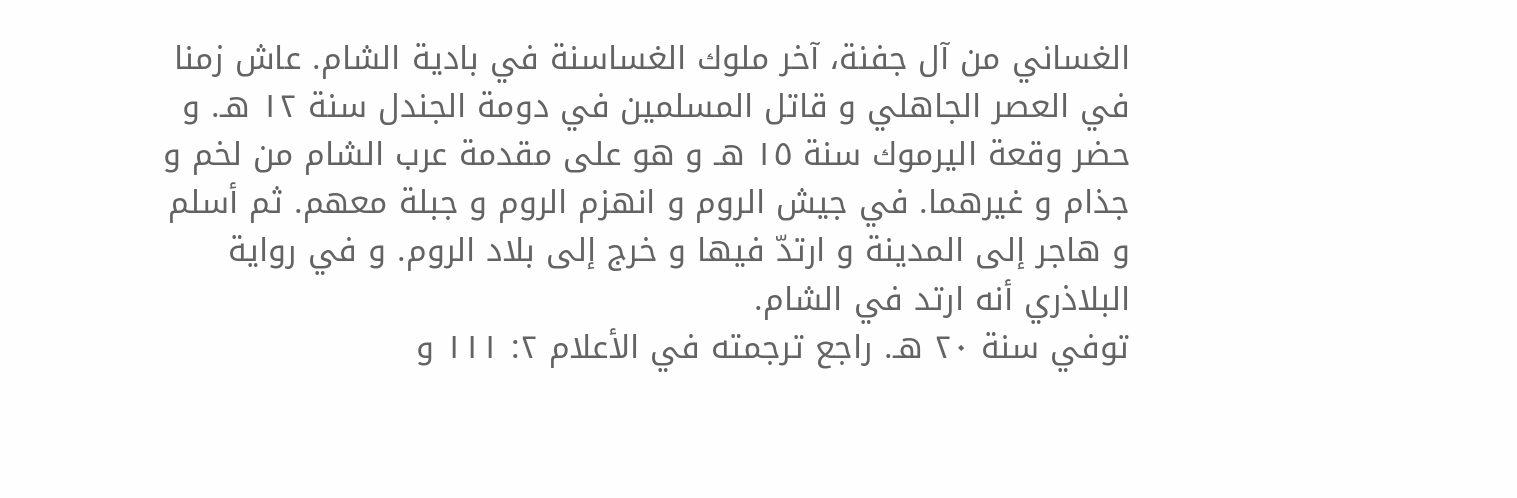الغساني من آل جفنة، آخر ملوك الغساسنة في بادية الشام. عاش زمنا في العصر الجاهلي و قاتل المسلمين في دومة الجندل سنة ١٢ هـ. و حضر وقعة اليرموك سنة ١٥ هـ و هو على مقدمة عرب الشام من لخم و جذام و غيرهما. في جيش الروم و انهزم الروم و جبلة معهم. ثم أسلم و هاجر إلى المدينة و ارتدّ فيها و خرج إلى بلاد الروم. و في رواية البلاذري أنه ارتد في الشام.
توفي سنة ٢٠ هـ. راجع ترجمته في الأعلام ٢: ١١١ و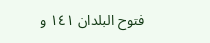فتوح البلدان ١٤١ و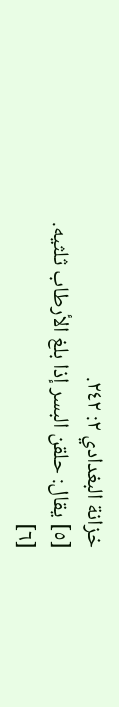خزانة البغدادي ٢: ٢٤٢.
[٥] يقال: حلقن البسر إذا بلغ الأرطاب ثلثيه.
[٦]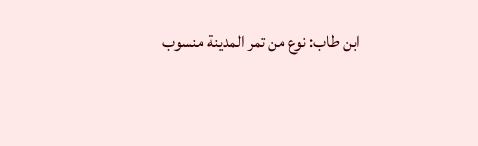ابن طاب: نوع من تمر المدينة منسوب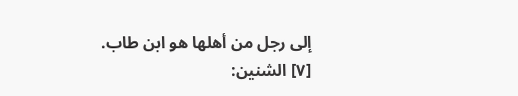إلى رجل من أهلها هو ابن طاب.
[٧] الشنين: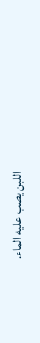اللبن يصب عليه الماء.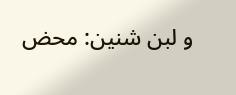و لبن شنين: محض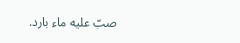صبّ عليه ماء بارد.